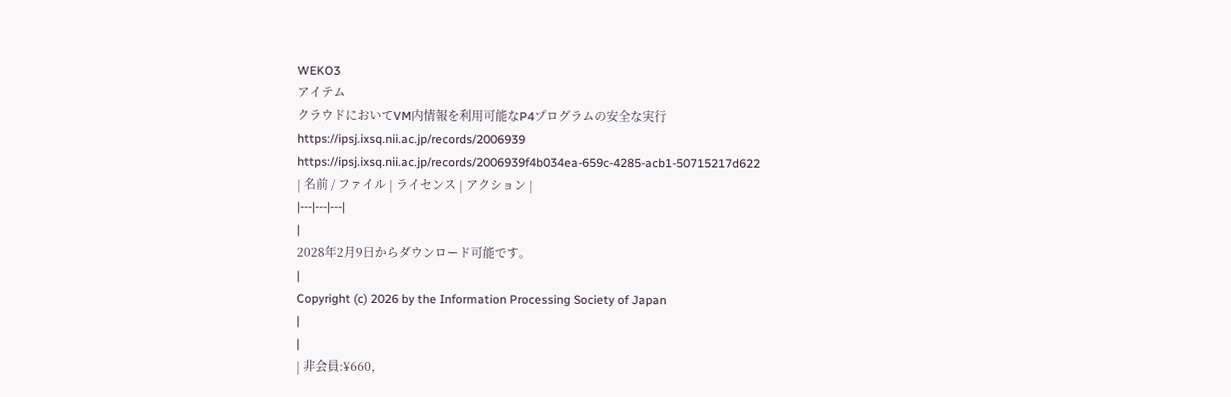WEKO3
アイテム
クラウドにおいてVM内情報を利用可能なP4プログラムの安全な実行
https://ipsj.ixsq.nii.ac.jp/records/2006939
https://ipsj.ixsq.nii.ac.jp/records/2006939f4b034ea-659c-4285-acb1-50715217d622
| 名前 / ファイル | ライセンス | アクション |
|---|---|---|
|
2028年2月9日からダウンロード可能です。
|
Copyright (c) 2026 by the Information Processing Society of Japan
|
|
| 非会員:¥660,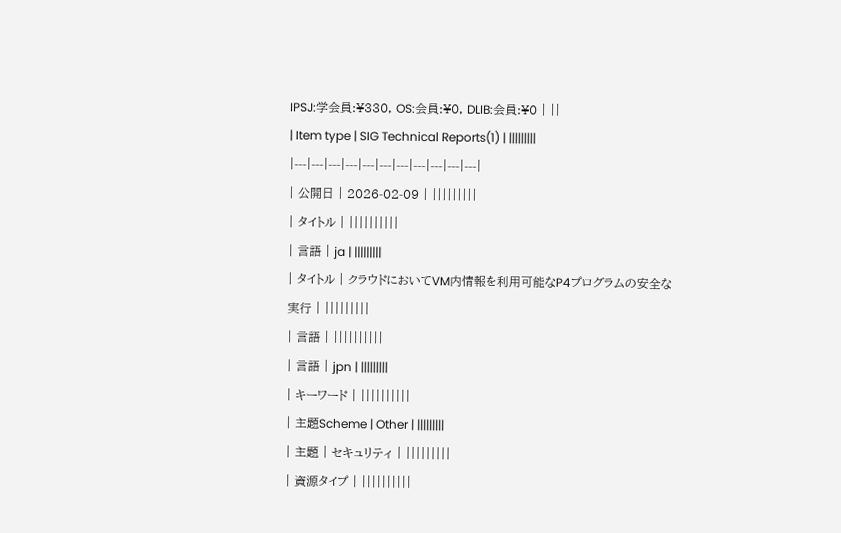IPSJ:学会員:¥330, OS:会員:¥0, DLIB:会員:¥0 | ||
| Item type | SIG Technical Reports(1) | |||||||||
|---|---|---|---|---|---|---|---|---|---|---|
| 公開日 | 2026-02-09 | |||||||||
| タイトル | ||||||||||
| 言語 | ja | |||||||||
| タイトル | クラウドにおいてVM内情報を利用可能なP4プログラムの安全な実行 | |||||||||
| 言語 | ||||||||||
| 言語 | jpn | |||||||||
| キーワード | ||||||||||
| 主題Scheme | Other | |||||||||
| 主題 | セキュリティ | |||||||||
| 資源タイプ | ||||||||||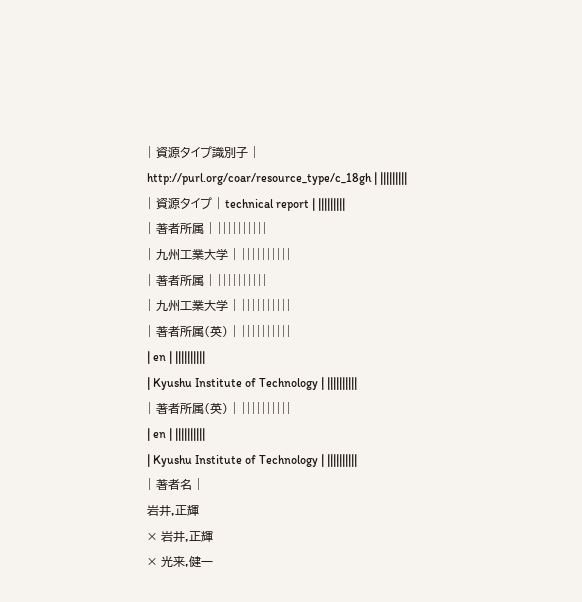| 資源タイプ識別子 | http://purl.org/coar/resource_type/c_18gh | |||||||||
| 資源タイプ | technical report | |||||||||
| 著者所属 | ||||||||||
| 九州工業大学 | ||||||||||
| 著者所属 | ||||||||||
| 九州工業大学 | ||||||||||
| 著者所属(英) | ||||||||||
| en | ||||||||||
| Kyushu Institute of Technology | ||||||||||
| 著者所属(英) | ||||||||||
| en | ||||||||||
| Kyushu Institute of Technology | ||||||||||
| 著者名 |
岩井,正輝
× 岩井,正輝
× 光来,健一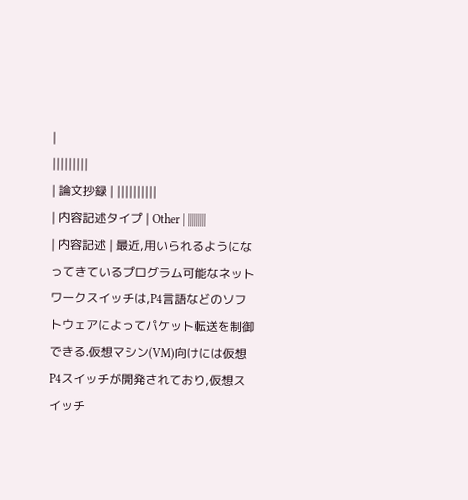|
|||||||||
| 論文抄録 | ||||||||||
| 内容記述タイプ | Other | |||||||||
| 内容記述 | 最近,用いられるようになってきているプログラム可能なネットワークスイッチは,P4言語などのソフトウェアによってパケット転送を制御できる.仮想マシン(VM)向けには仮想P4スイッチが開発されており,仮想スイッチ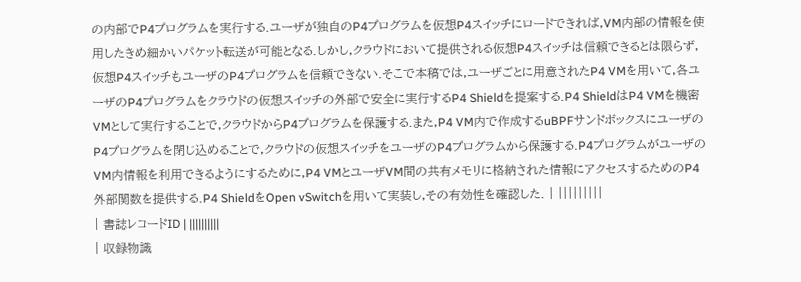の内部でP4プログラムを実行する.ユーザが独自のP4プログラムを仮想P4スイッチにロードできれば,VM内部の情報を使用したきめ細かいパケット転送が可能となる.しかし,クラウドにおいて提供される仮想P4スイッチは信頼できるとは限らず,仮想P4スイッチもユーザのP4プログラムを信頼できない.そこで本稿では,ユーザごとに用意されたP4 VMを用いて,各ユーザのP4プログラムをクラウドの仮想スイッチの外部で安全に実行するP4 Shieldを提案する.P4 ShieldはP4 VMを機密VMとして実行することで,クラウドからP4プログラムを保護する.また,P4 VM内で作成するuBPFサンドボックスにユーザのP4プログラムを閉じ込めることで,クラウドの仮想スイッチをユーザのP4プログラムから保護する.P4プログラムがユーザのVM内情報を利用できるようにするために,P4 VMとユーザVM間の共有メモリに格納された情報にアクセスするためのP4外部関数を提供する.P4 ShieldをOpen vSwitchを用いて実装し,その有効性を確認した. | |||||||||
| 書誌レコードID | ||||||||||
| 収録物識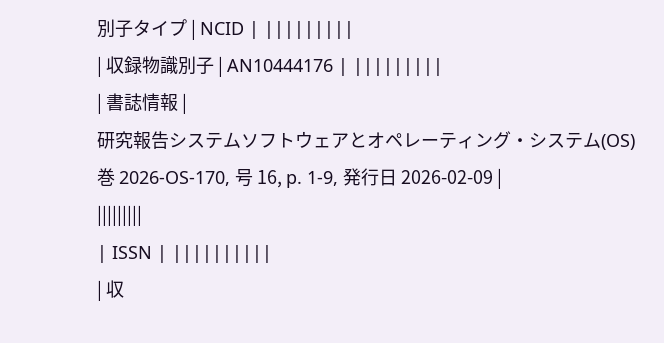別子タイプ | NCID | |||||||||
| 収録物識別子 | AN10444176 | |||||||||
| 書誌情報 |
研究報告システムソフトウェアとオペレーティング・システム(OS) 巻 2026-OS-170, 号 16, p. 1-9, 発行日 2026-02-09 |
|||||||||
| ISSN | ||||||||||
| 収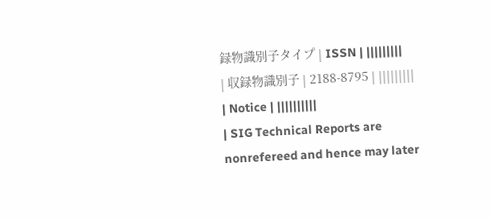録物識別子タイプ | ISSN | |||||||||
| 収録物識別子 | 2188-8795 | |||||||||
| Notice | ||||||||||
| SIG Technical Reports are nonrefereed and hence may later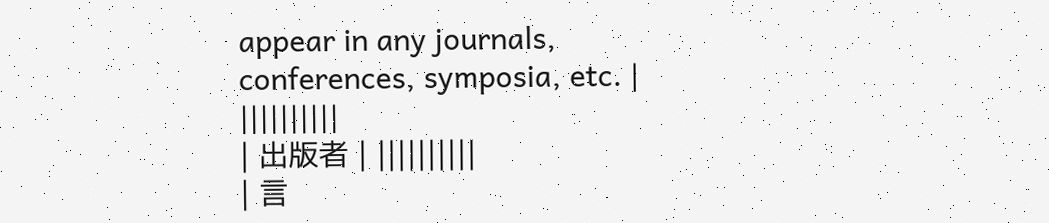appear in any journals, conferences, symposia, etc. | ||||||||||
| 出版者 | ||||||||||
| 言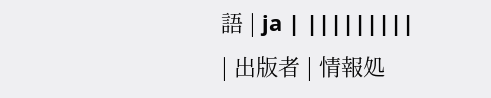語 | ja | |||||||||
| 出版者 | 情報処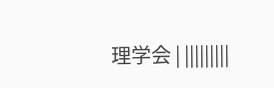理学会 | |||||||||